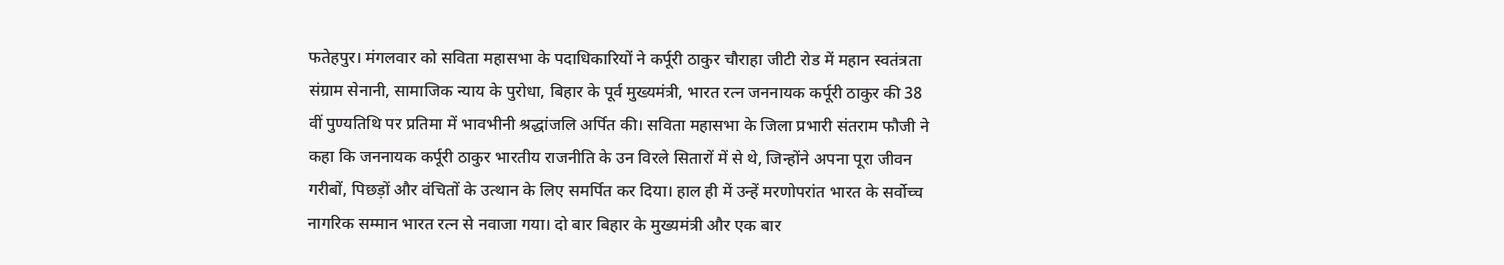फतेहपुर। मंगलवार को सविता महासभा के पदाधिकारियों ने कर्पूरी ठाकुर चौराहा जीटी रोड में महान स्वतंत्रता संग्राम सेनानी, सामाजिक न्याय के पुरोधा, बिहार के पूर्व मुख्यमंत्री, भारत रत्न जननायक कर्पूरी ठाकुर की 38 वीं पुण्यतिथि पर प्रतिमा में भावभीनी श्रद्धांजलि अर्पित की। सविता महासभा के जिला प्रभारी संतराम फौजी ने कहा कि जननायक कर्पूरी ठाकुर भारतीय राजनीति के उन विरले सितारों में से थे, जिन्होंने अपना पूरा जीवन गरीबों, पिछड़ों और वंचितों के उत्थान के लिए समर्पित कर दिया। हाल ही में उन्हें मरणोपरांत भारत के सर्वोच्च नागरिक सम्मान भारत रत्न से नवाजा गया। दो बार बिहार के मुख्यमंत्री और एक बार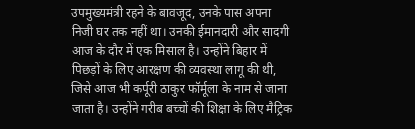उपमुख्यमंत्री रहने के बावजूद, उनके पास अपना निजी घर तक नहीं था। उनकी ईमानदारी और सादगी आज के दौर में एक मिसाल है। उन्होंने बिहार में पिछड़ों के लिए आरक्षण की व्यवस्था लागू की थी, जिसे आज भी कर्पूरी ठाकुर फॉर्मूला के नाम से जाना जाता है। उन्होंने गरीब बच्चों की शिक्षा के लिए मैट्रिक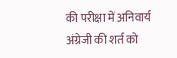की परीक्षा में अनिवार्य अंग्रेजी की शर्त को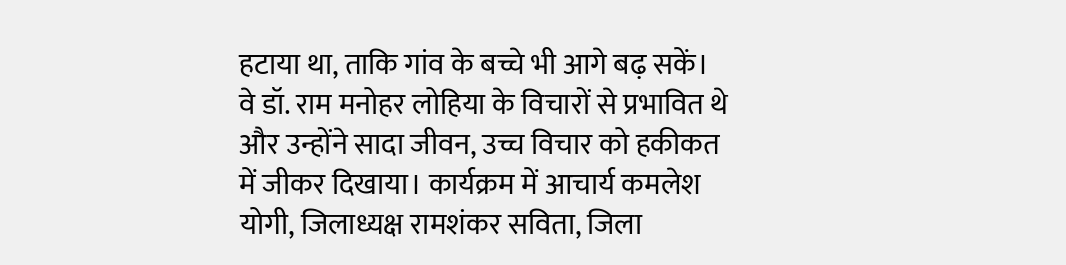हटाया था, ताकि गांव के बच्चे भी आगे बढ़ सकें। वे डॉ. राम मनोहर लोहिया के विचारों से प्रभावित थे और उन्होंने सादा जीवन, उच्च विचार को हकीकत में जीकर दिखाया। कार्यक्रम में आचार्य कमलेश योगी, जिलाध्यक्ष रामशंकर सविता, जिला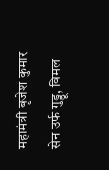महामंत्री बृजेश कुमार सेन उर्फ गुड्डू, विमल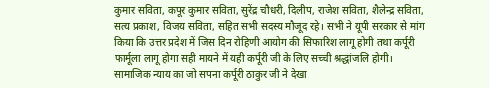कुमार सविता, कपूर कुमार सविता, सुरेंद्र चौधरी, दिलीप, राजेश सविता, शैलेन्द्र सविता, सत्य प्रकाश, विजय सविता, सहित सभी सदस्य मौजूद रहे। सभी ने यूपी सरकार से मांग किया कि उत्तर प्रदेश में जिस दिन रोहिणी आयोग की सिफारिश लागू होगी तथा कर्पूरी फार्मूला लागू होगा सही मायने में यही कर्पूरी जी के लिए सच्ची श्रद्धांजलि होगी। सामाजिक न्याय का जो सपना कर्पूरी ठाकुर जी ने देखा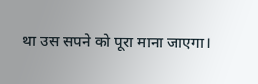था उस सपने को पूरा माना जाएगा।